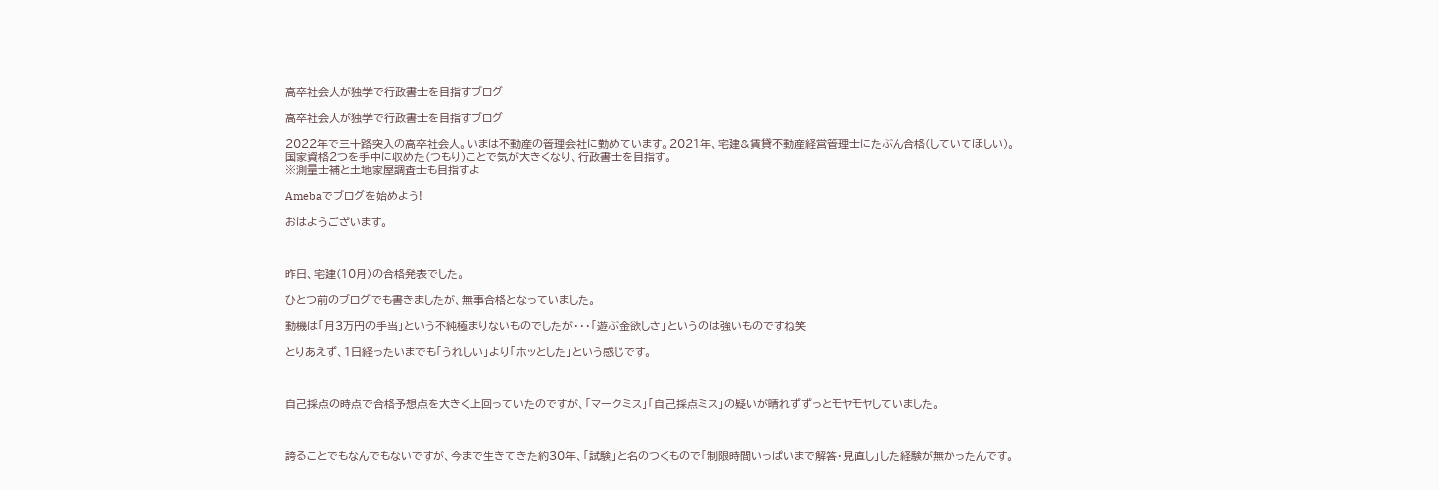高卒社会人が独学で行政書士を目指すブログ

高卒社会人が独学で行政書士を目指すブログ

2022年で三十路突入の高卒社会人。いまは不動産の管理会社に勤めています。2021年、宅建&賃貸不動産経営管理士にたぶん合格(していてほしい)。
国家資格2つを手中に収めた(つもり)ことで気が大きくなり、行政書士を目指す。
※測量士補と土地家屋調査士も目指すよ

Amebaでブログを始めよう!

おはようございます。



昨日、宅建(10月)の合格発表でした。

ひとつ前のブログでも書きましたが、無事合格となっていました。

動機は「月3万円の手当」という不純極まりないものでしたが・・・「遊ぶ金欲しさ」というのは強いものですね笑

とりあえず、1日経ったいまでも「うれしい」より「ホッとした」という感じです。



自己採点の時点で合格予想点を大きく上回っていたのですが、「マークミス」「自己採点ミス」の疑いが晴れずずっとモヤモヤしていました。



誇ることでもなんでもないですが、今まで生きてきた約30年、「試験」と名のつくもので「制限時間いっぱいまで解答・見直し」した経験が無かったんです。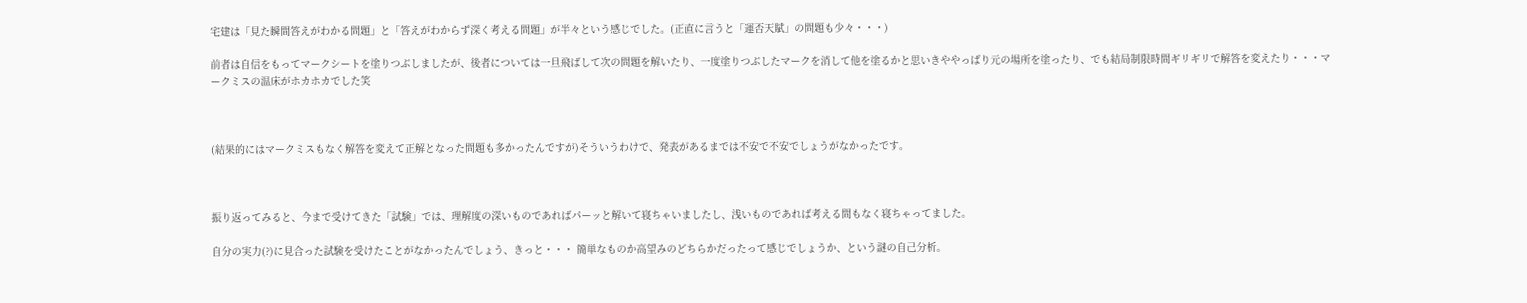宅建は「見た瞬間答えがわかる問題」と「答えがわからず深く考える問題」が半々という感じでした。(正直に言うと「運否天賦」の問題も少々・・・)

前者は自信をもってマークシートを塗りつぶしましたが、後者については一旦飛ばして次の問題を解いたり、一度塗りつぶしたマークを消して他を塗るかと思いきややっぱり元の場所を塗ったり、でも結局制限時間ギリギリで解答を変えたり・・・マークミスの温床がホカホカでした笑



(結果的にはマークミスもなく解答を変えて正解となった問題も多かったんですが)そういうわけで、発表があるまでは不安で不安でしょうがなかったです。



振り返ってみると、今まで受けてきた「試験」では、理解度の深いものであればパーッと解いて寝ちゃいましたし、浅いものであれば考える間もなく寝ちゃってました。

自分の実力(?)に見合った試験を受けたことがなかったんでしょう、きっと・・・ 簡単なものか高望みのどちらかだったって感じでしょうか、という謎の自己分析。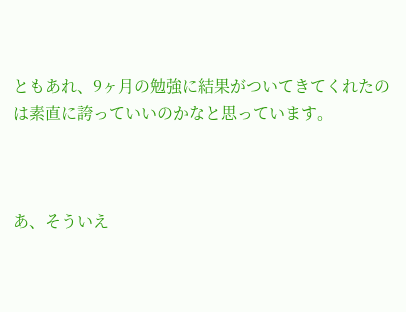ともあれ、9ヶ月の勉強に結果がついてきてくれたのは素直に誇っていいのかなと思っています。



あ、そういえ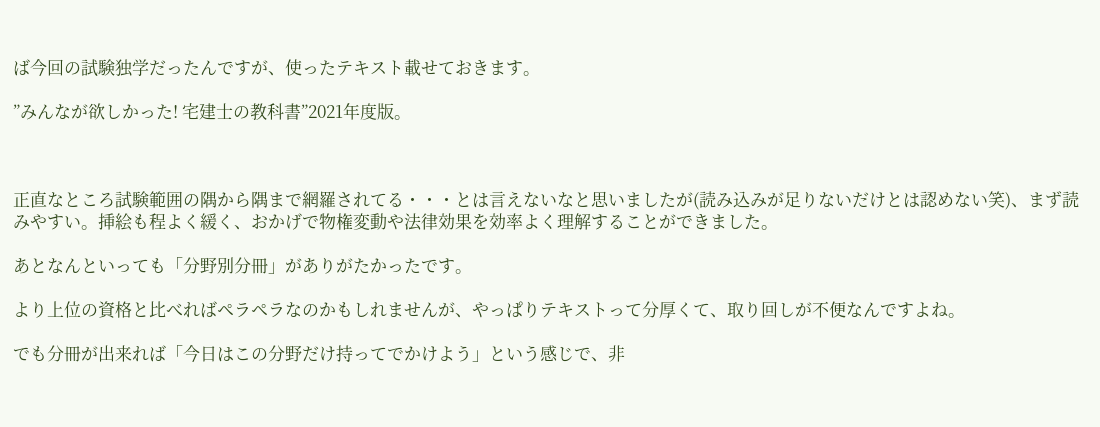ば今回の試験独学だったんですが、使ったテキスト載せておきます。

”みんなが欲しかった! 宅建士の教科書”2021年度版。



正直なところ試験範囲の隅から隅まで網羅されてる・・・とは言えないなと思いましたが(読み込みが足りないだけとは認めない笑)、まず読みやすい。挿絵も程よく緩く、おかげで物権変動や法律効果を効率よく理解することができました。

あとなんといっても「分野別分冊」がありがたかったです。

より上位の資格と比べればペラペラなのかもしれませんが、やっぱりテキストって分厚くて、取り回しが不便なんですよね。

でも分冊が出来れば「今日はこの分野だけ持ってでかけよう」という感じで、非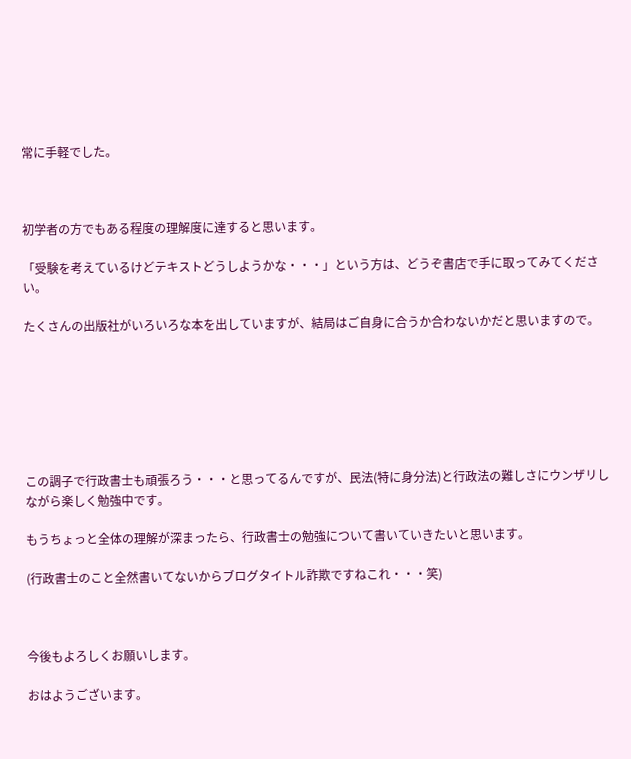常に手軽でした。



初学者の方でもある程度の理解度に達すると思います。

「受験を考えているけどテキストどうしようかな・・・」という方は、どうぞ書店で手に取ってみてください。

たくさんの出版社がいろいろな本を出していますが、結局はご自身に合うか合わないかだと思いますので。







この調子で行政書士も頑張ろう・・・と思ってるんですが、民法(特に身分法)と行政法の難しさにウンザリしながら楽しく勉強中です。

もうちょっと全体の理解が深まったら、行政書士の勉強について書いていきたいと思います。

(行政書士のこと全然書いてないからブログタイトル詐欺ですねこれ・・・笑)



今後もよろしくお願いします。

おはようございます。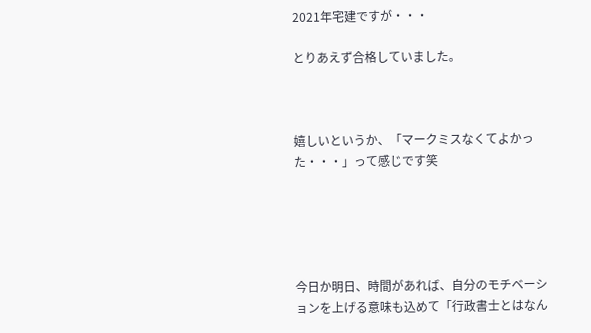2021年宅建ですが・・・

とりあえず合格していました。



嬉しいというか、「マークミスなくてよかった・・・」って感じです笑





今日か明日、時間があれば、自分のモチベーションを上げる意味も込めて「行政書士とはなん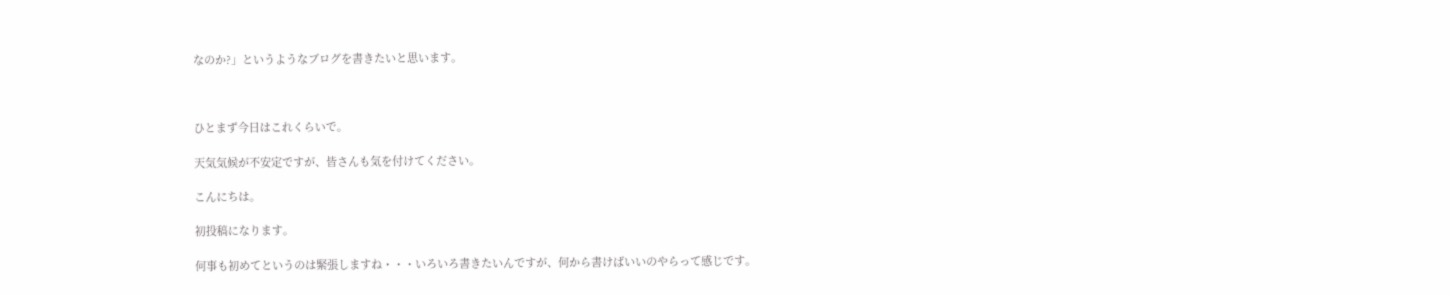なのか?」というようなブログを書きたいと思います。



ひとまず今日はこれくらいで。

天気気候が不安定ですが、皆さんも気を付けてください。

こんにちは。

初投稿になります。

何事も初めてというのは緊張しますね・・・いろいろ書きたいんですが、何から書けばいいのやらって感じです。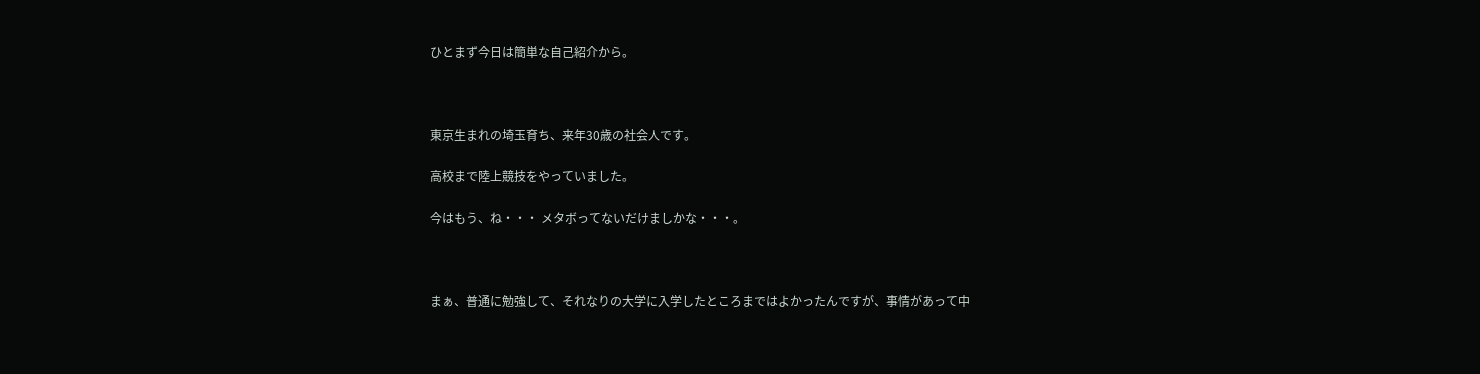ひとまず今日は簡単な自己紹介から。



東京生まれの埼玉育ち、来年30歳の社会人です。

高校まで陸上競技をやっていました。

今はもう、ね・・・ メタボってないだけましかな・・・。



まぁ、普通に勉強して、それなりの大学に入学したところまではよかったんですが、事情があって中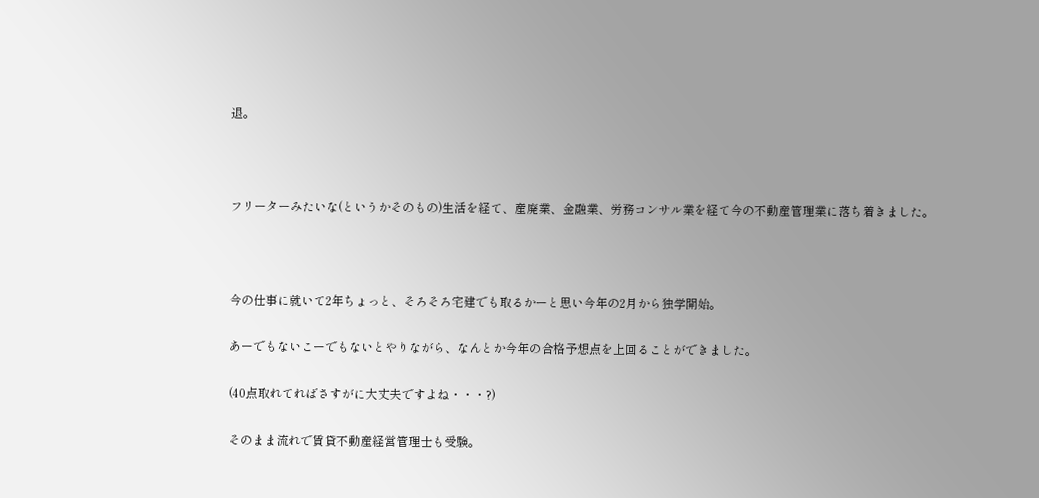退。



フリーターみたいな(というかそのもの)生活を経て、産廃業、金融業、労務コンサル業を経て今の不動産管理業に落ち着きました。



今の仕事に就いて2年ちょっと、そろそろ宅建でも取るかーと思い今年の2月から独学開始。

あーでもないこーでもないとやりながら、なんとか今年の合格予想点を上回ることができました。

(40点取れてればさすがに大丈夫ですよね・・・?)

そのまま流れで賃貸不動産経営管理士も受験。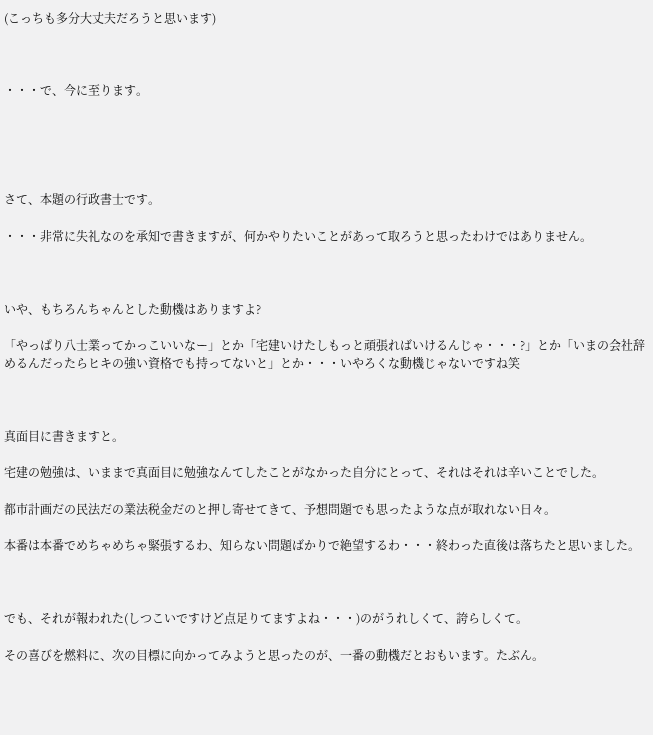(こっちも多分大丈夫だろうと思います)



・・・で、今に至ります。





さて、本題の行政書士です。

・・・非常に失礼なのを承知で書きますが、何かやりたいことがあって取ろうと思ったわけではありません。



いや、もちろんちゃんとした動機はありますよ?

「やっぱり八士業ってかっこいいなー」とか「宅建いけたしもっと頑張ればいけるんじゃ・・・?」とか「いまの会社辞めるんだったらヒキの強い資格でも持ってないと」とか・・・いやろくな動機じゃないですね笑



真面目に書きますと。

宅建の勉強は、いままで真面目に勉強なんてしたことがなかった自分にとって、それはそれは辛いことでした。

都市計画だの民法だの業法税金だのと押し寄せてきて、予想問題でも思ったような点が取れない日々。

本番は本番でめちゃめちゃ緊張するわ、知らない問題ばかりで絶望するわ・・・終わった直後は落ちたと思いました。



でも、それが報われた(しつこいですけど点足りてますよね・・・)のがうれしくて、誇らしくて。

その喜びを燃料に、次の目標に向かってみようと思ったのが、一番の動機だとおもいます。たぶん。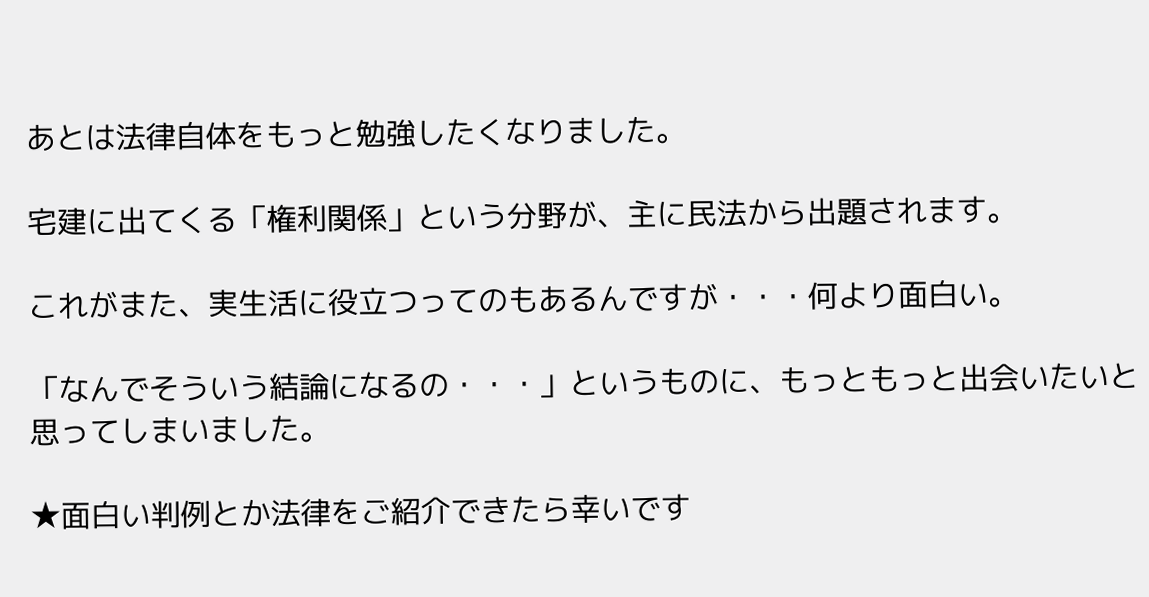あとは法律自体をもっと勉強したくなりました。

宅建に出てくる「権利関係」という分野が、主に民法から出題されます。

これがまた、実生活に役立つってのもあるんですが・・・何より面白い。

「なんでそういう結論になるの・・・」というものに、もっともっと出会いたいと思ってしまいました。

★面白い判例とか法律をご紹介できたら幸いです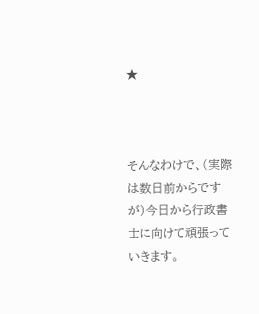★



そんなわけで、(実際は数日前からですが)今日から行政書士に向けて頑張っていきます。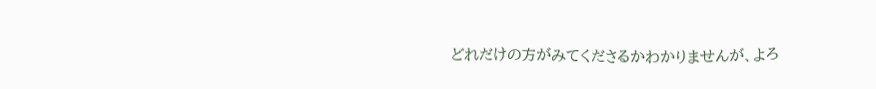どれだけの方がみてくださるかわかりませんが、よろ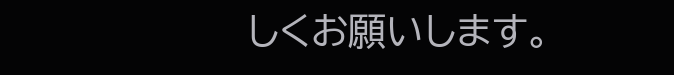しくお願いします。